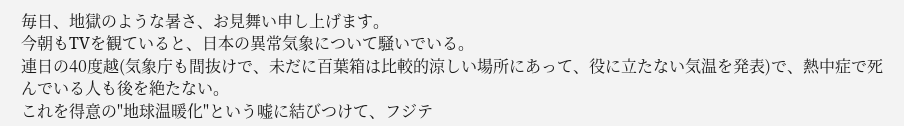毎日、地獄のような暑さ、お見舞い申し上げます。
今朝もTVを観ていると、日本の異常気象について騒いでいる。
連日の40度越(気象庁も間抜けで、未だに百葉箱は比較的涼しい場所にあって、役に立たない気温を発表)で、熱中症で死んでいる人も後を絶たない。
これを得意の"地球温暖化"という嘘に結びつけて、フジテ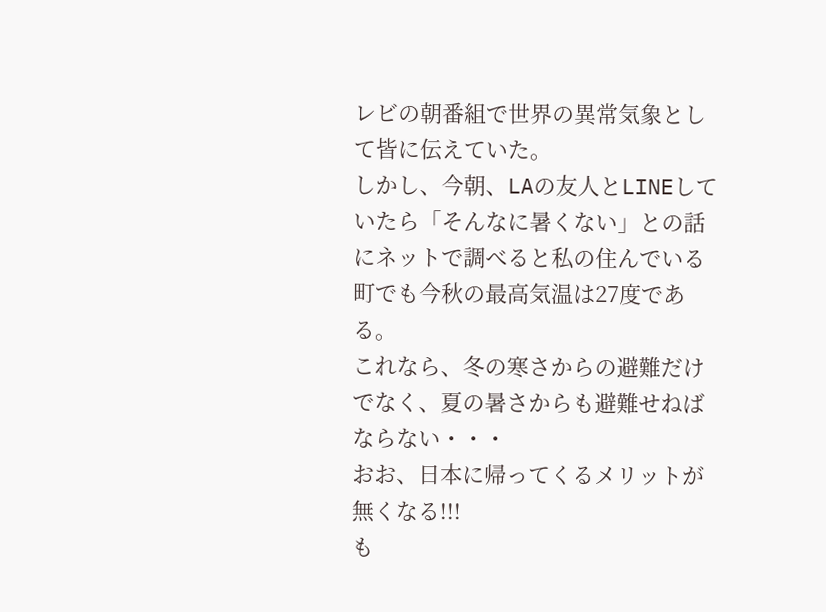レビの朝番組で世界の異常気象として皆に伝えていた。
しかし、今朝、LAの友人とLINEしていたら「そんなに暑くない」との話にネットで調べると私の住んでいる町でも今秋の最高気温は27度である。
これなら、冬の寒さからの避難だけでなく、夏の暑さからも避難せねばならない・・・
おお、日本に帰ってくるメリットが無くなる!!!
も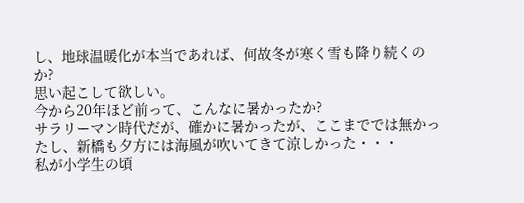し、地球温暖化が本当であれば、何故冬が寒く雪も降り続くのか?
思い起こして欲しい。
今から20年ほど前って、こんなに暑かったか?
サラリーマン時代だが、確かに暑かったが、ここまででは無かったし、新橋も夕方には海風が吹いてきて涼しかった・・・
私が小学生の頃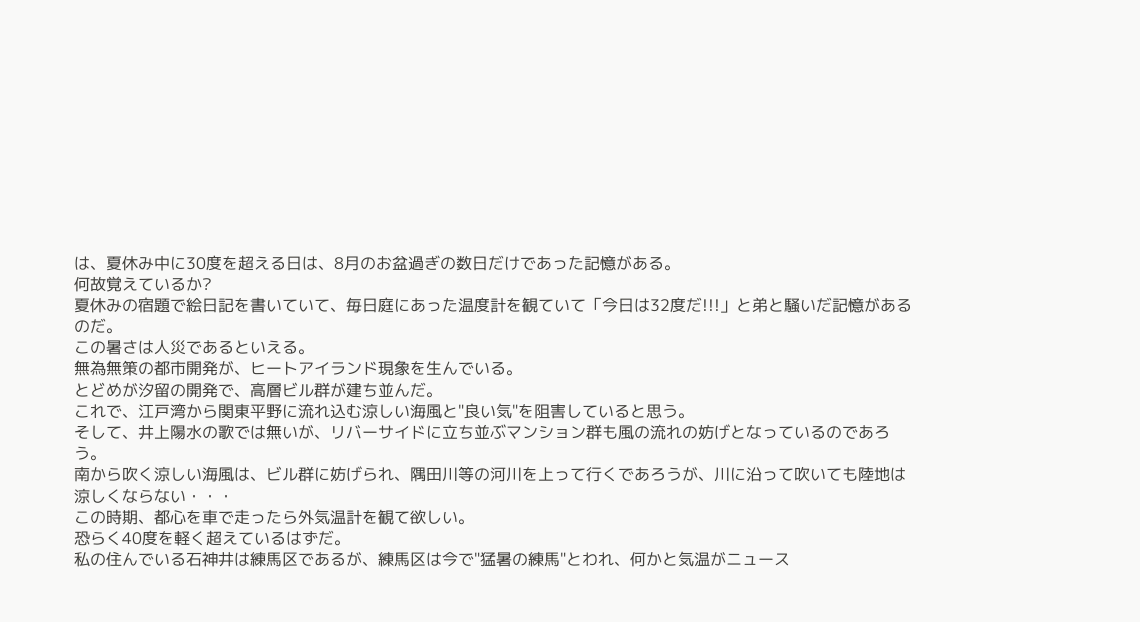は、夏休み中に30度を超える日は、8月のお盆過ぎの数日だけであった記憶がある。
何故覚えているか?
夏休みの宿題で絵日記を書いていて、毎日庭にあった温度計を観ていて「今日は32度だ!!!」と弟と騒いだ記憶があるのだ。
この暑さは人災であるといえる。
無為無策の都市開発が、ヒートアイランド現象を生んでいる。
とどめが汐留の開発で、高層ビル群が建ち並んだ。
これで、江戸湾から関東平野に流れ込む涼しい海風と"良い気"を阻害していると思う。
そして、井上陽水の歌では無いが、リバーサイドに立ち並ぶマンション群も風の流れの妨げとなっているのであろう。
南から吹く涼しい海風は、ビル群に妨げられ、隅田川等の河川を上って行くであろうが、川に沿って吹いても陸地は涼しくならない・・・
この時期、都心を車で走ったら外気温計を観て欲しい。
恐らく40度を軽く超えているはずだ。
私の住んでいる石神井は練馬区であるが、練馬区は今で"猛暑の練馬"とわれ、何かと気温がニュース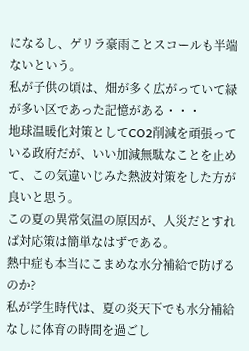になるし、ゲリラ豪雨ことスコールも半端ないという。
私が子供の頃は、畑が多く広がっていて緑が多い区であった記憶がある・・・
地球温暖化対策としてCO2削減を頑張っている政府だが、いい加減無駄なことを止めて、この気違いじみた熱波対策をした方が良いと思う。
この夏の異常気温の原因が、人災だとすれば対応策は簡単なはずである。
熱中症も本当にこまめな水分補給で防げるのか?
私が学生時代は、夏の炎天下でも水分補給なしに体育の時間を過ごし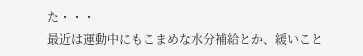た・・・
最近は運動中にもこまめな水分補給とか、緩いこと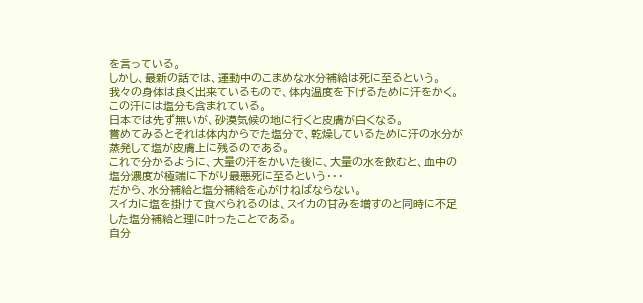を言っている。
しかし、最新の話では、運動中のこまめな水分補給は死に至るという。
我々の身体は良く出来ているもので、体内温度を下げるために汗をかく。
この汗には塩分も含まれている。
日本では先ず無いが、砂漠気候の地に行くと皮膚が白くなる。
嘗めてみるとそれは体内からでた塩分で、乾燥しているために汗の水分が蒸発して塩が皮膚上に残るのである。
これで分かるように、大量の汗をかいた後に、大量の水を飲むと、血中の塩分濃度が極端に下がり最悪死に至るという・・・
だから、水分補給と塩分補給を心がけねばならない。
スイカに塩を掛けて食べられるのは、スイカの甘みを増すのと同時に不足した塩分補給と理に叶ったことである。
自分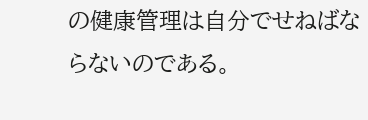の健康管理は自分でせねばならないのである。